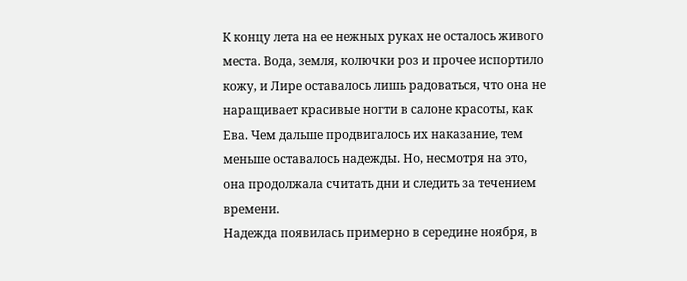К концу лета на ее нежных руках не осталось живого места. Вода, земля, колючки роз и прочее испортило кожу, и Лире оставалось лишь радоваться, что она не наращивает красивые ногти в салоне красоты, как Ева. Чем дальше продвигалось их наказание, тем меньше оставалось надежды. Но, несмотря на это, она продолжала считать дни и следить за течением времени.
Надежда появилась примерно в середине ноября, в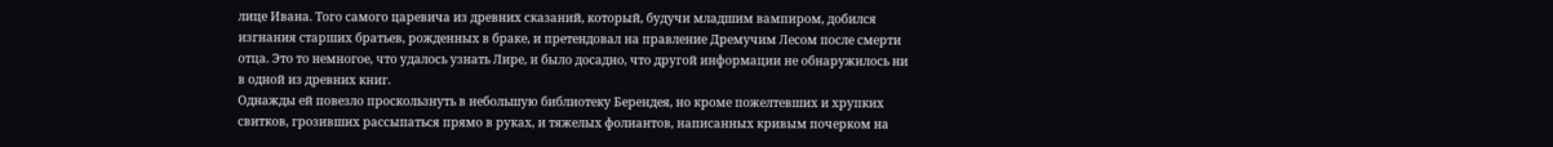лице Ивана. Того самого царевича из древних сказаний, который, будучи младшим вампиром, добился изгнания старших братьев, рожденных в браке, и претендовал на правление Дремучим Лесом после смерти отца. Это то немногое, что удалось узнать Лире, и было досадно, что другой информации не обнаружилось ни в одной из древних книг.
Однажды ей повезло проскользнуть в небольшую библиотеку Берендея, но кроме пожелтевших и хрупких свитков, грозивших рассыпаться прямо в руках, и тяжелых фолиантов, написанных кривым почерком на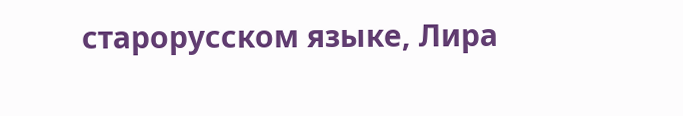старорусском языке, Лира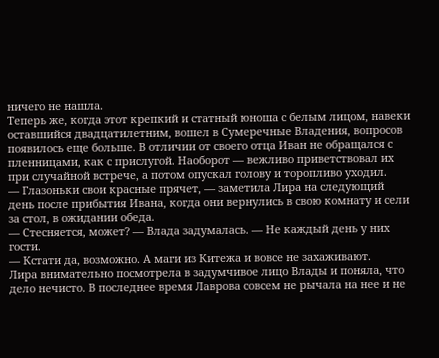ничего не нашла.
Теперь же, когда этот крепкий и статный юноша с белым лицом, навеки оставшийся двадцатилетним, вошел в Сумеречные Владения, вопросов появилось еще больше. В отличии от своего отца Иван не обращался с пленницами, как с прислугой. Наоборот — вежливо приветствовал их при случайной встрече, а потом опускал голову и торопливо уходил.
— Глазоньки свои красные прячет, — заметила Лира на следующий день после прибытия Ивана, когда они вернулись в свою комнату и сели за стол, в ожидании обеда.
— Стесняется, может? — Влада задумалась. — Не каждый день у них гости.
— Кстати да, возможно. А маги из Китежа и вовсе не захаживают.
Лира внимательно посмотрела в задумчивое лицо Влады и поняла, что дело нечисто. В последнее время Лаврова совсем не рычала на нее и не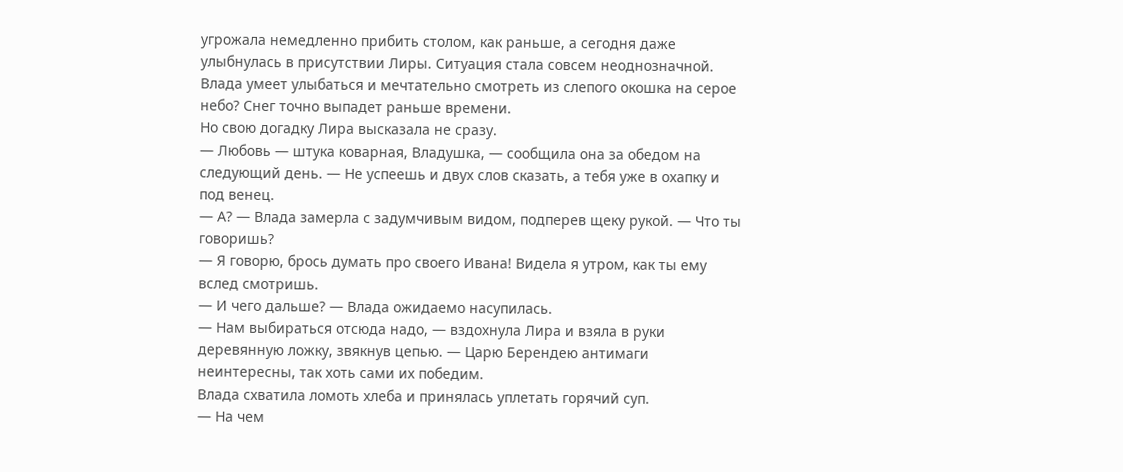угрожала немедленно прибить столом, как раньше, а сегодня даже улыбнулась в присутствии Лиры. Ситуация стала совсем неоднозначной. Влада умеет улыбаться и мечтательно смотреть из слепого окошка на серое небо? Снег точно выпадет раньше времени.
Но свою догадку Лира высказала не сразу.
— Любовь — штука коварная, Владушка, — сообщила она за обедом на следующий день. — Не успеешь и двух слов сказать, а тебя уже в охапку и под венец.
— А? — Влада замерла с задумчивым видом, подперев щеку рукой. — Что ты говоришь?
— Я говорю, брось думать про своего Ивана! Видела я утром, как ты ему вслед смотришь.
— И чего дальше? — Влада ожидаемо насупилась.
— Нам выбираться отсюда надо, — вздохнула Лира и взяла в руки деревянную ложку, звякнув цепью. — Царю Берендею антимаги неинтересны, так хоть сами их победим.
Влада схватила ломоть хлеба и принялась уплетать горячий суп.
— На чем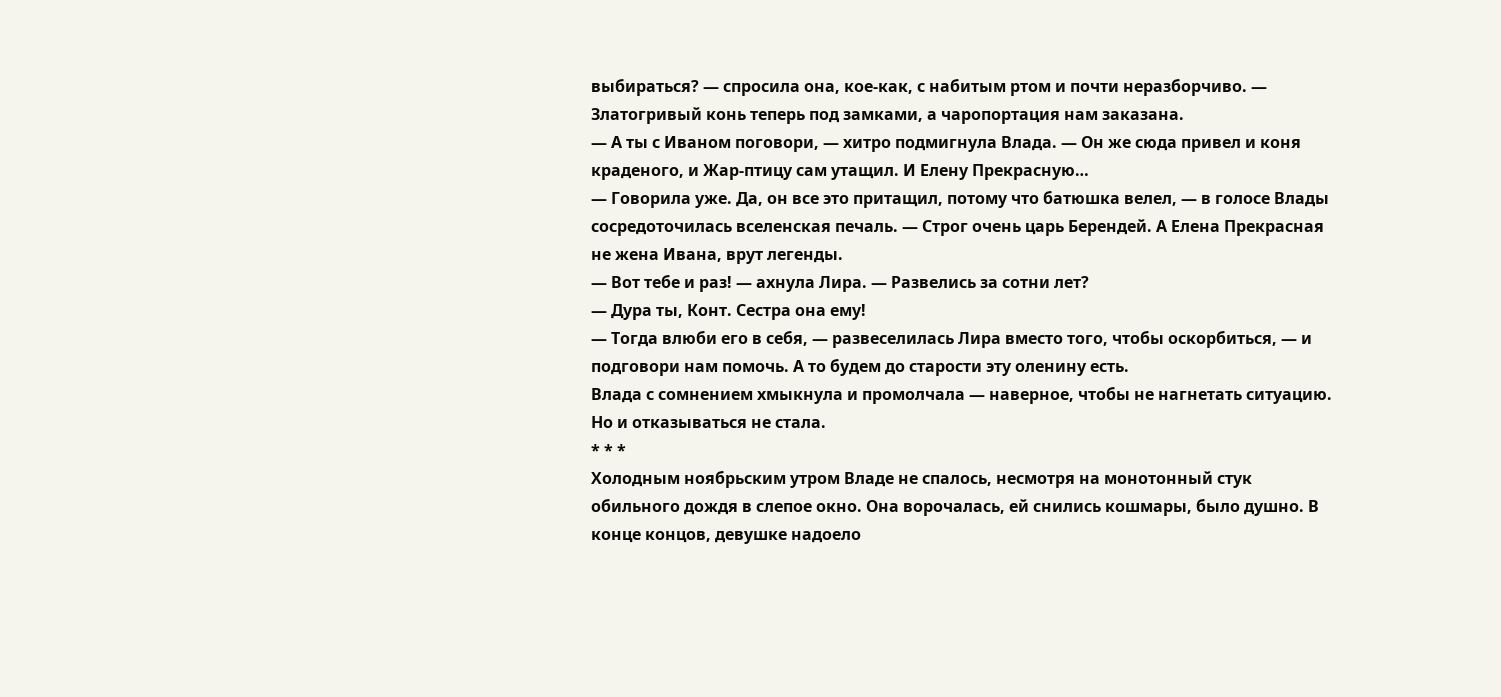выбираться? — спросила она, кое-как, с набитым ртом и почти неразборчиво. — Златогривый конь теперь под замками, а чаропортация нам заказана.
— А ты с Иваном поговори, — хитро подмигнула Влада. — Он же сюда привел и коня краденого, и Жар-птицу сам утащил. И Елену Прекрасную…
— Говорила уже. Да, он все это притащил, потому что батюшка велел, — в голосе Влады сосредоточилась вселенская печаль. — Строг очень царь Берендей. А Елена Прекрасная не жена Ивана, врут легенды.
— Вот тебе и раз! — ахнула Лира. — Развелись за сотни лет?
— Дура ты, Конт. Сестра она ему!
— Тогда влюби его в себя, — развеселилась Лира вместо того, чтобы оскорбиться, — и подговори нам помочь. А то будем до старости эту оленину есть.
Влада с сомнением хмыкнула и промолчала — наверное, чтобы не нагнетать ситуацию. Но и отказываться не стала.
* * *
Холодным ноябрьским утром Владе не спалось, несмотря на монотонный стук обильного дождя в слепое окно. Она ворочалась, ей снились кошмары, было душно. В конце концов, девушке надоело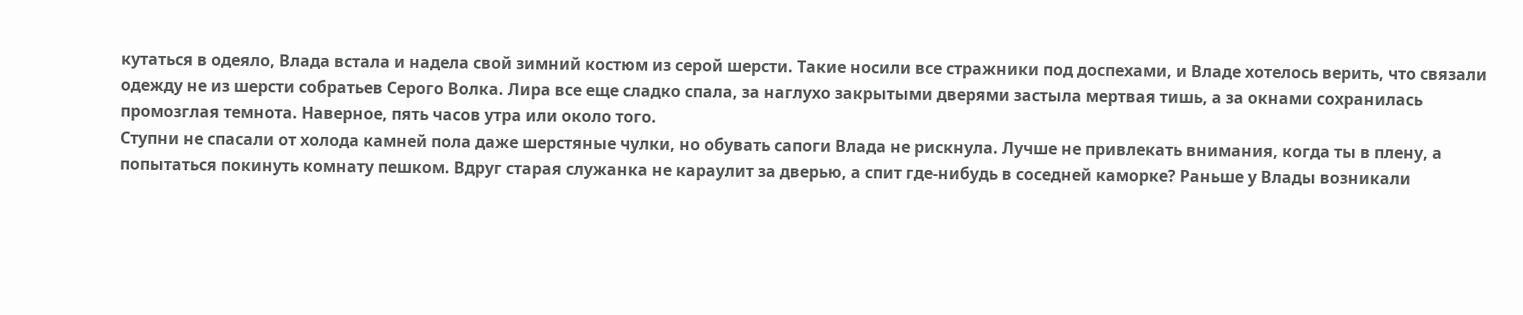кутаться в одеяло, Влада встала и надела свой зимний костюм из серой шерсти. Такие носили все стражники под доспехами, и Владе хотелось верить, что связали одежду не из шерсти собратьев Серого Волка. Лира все еще сладко спала, за наглухо закрытыми дверями застыла мертвая тишь, а за окнами сохранилась промозглая темнота. Наверное, пять часов утра или около того.
Ступни не спасали от холода камней пола даже шерстяные чулки, но обувать сапоги Влада не рискнула. Лучше не привлекать внимания, когда ты в плену, а попытаться покинуть комнату пешком. Вдруг старая служанка не караулит за дверью, а спит где-нибудь в соседней каморке? Раньше у Влады возникали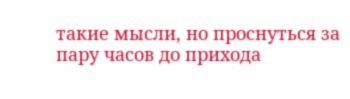такие мысли, но проснуться за пару часов до прихода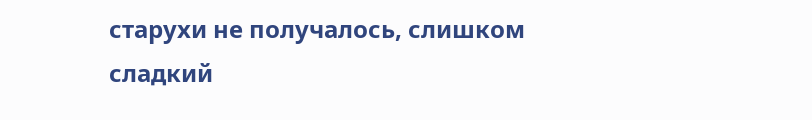старухи не получалось, слишком сладкий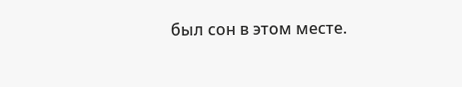был сон в этом месте.